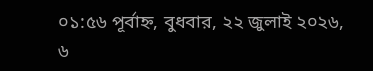০১:৫৬ পূর্বাহ্ন, বুধবার, ২২ জুলাই ২০২৬, ৬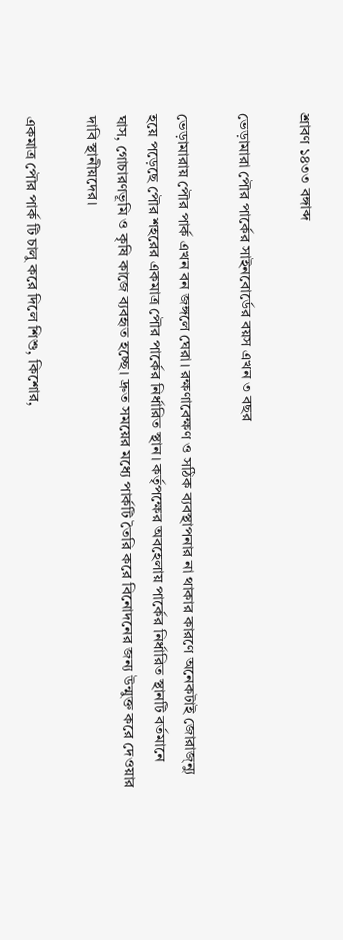শ্রাবণ ১৪৩৩ বঙ্গাব্দ

ভেড়ামারা পৌর পার্কের সাইনবোর্ডের বয়স এখন ৩ বছর

ভেড়ামারায় পৌর পার্ক এখন বন জঙ্গলে ঘেরা। রক্ষণাবেক্ষণ ও সঠিক ব্যবস্থাপনার না থাকার কারণে অনেকটাই জোরাজ্ন্যু হয়ে পড়েছে পৌর শহরের একমাত্র পৌর পার্কের নির্ধারিত স্থান। কর্তৃপক্ষের অবহেলায় পার্কের নির্ধারিত স্থানটি বর্তমানে ঘাস, গোচারণভূমি ও কৃষি কাজে ব্যবহৃত হচ্ছে। দ্রুত সময়ের মধ্যে পার্কটি তৈরি করে বিনোদনের জন্য উন্মুক্ত করে দেওয়ার দাবি স্থানীয়দের।

একমাত্র পৌর পার্ক টি চালু করে দিলে শিশু, কিশোর,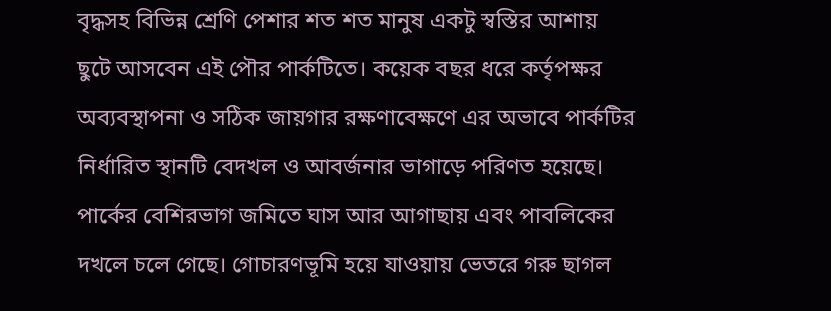বৃদ্ধসহ বিভিন্ন শ্রেণি পেশার শত শত মানুষ একটু স্বস্তির আশায় ছুটে আসবেন এই পৌর পার্কটিতে। কয়েক বছর ধরে কর্তৃপক্ষর অব্যবস্থাপনা ও সঠিক জায়গার রক্ষণাবেক্ষণে এর অভাবে পার্কটির নির্ধারিত স্থানটি বেদখল ও আবর্জনার ভাগাড়ে পরিণত হয়েছে। পার্কের বেশিরভাগ জমিতে ঘাস আর আগাছায় এবং পাবলিকের দখলে চলে গেছে। গোচারণভূমি হয়ে যাওয়ায় ভেতরে গরু ছাগল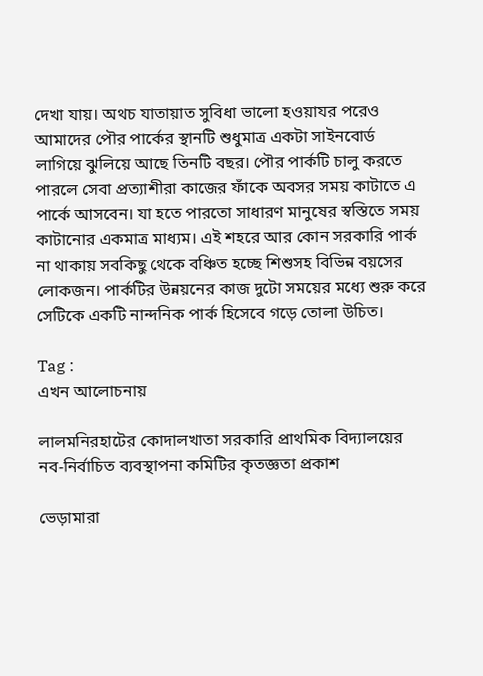দেখা যায়। অথচ যাতায়াত সুবিধা ভালো হওয়াযর পরেও আমাদের পৌর পার্কের স্থানটি শুধুমাত্র একটা সাইনবোর্ড লাগিয়ে ঝুলিয়ে আছে তিনটি বছর। পৌর পার্কটি চালু করতে পারলে সেবা প্রত্যাশীরা কাজের ফাঁকে অবসর সময় কাটাতে এ পার্কে আসবেন। যা হতে পারতো সাধারণ মানুষের স্বস্তিতে সময় কাটানোর একমাত্র মাধ্যম। এই শহরে আর কোন সরকারি পার্ক না থাকায় সবকিছু থেকে বঞ্চিত হচ্ছে শিশুসহ বিভিন্ন বয়সের লোকজন। পার্কটির উন্নয়নের কাজ দুটো সময়ের মধ্যে শুরু করে সেটিকে একটি নান্দনিক পার্ক হিসেবে গড়ে তোলা উচিত।

Tag :
এখন আলোচনায়

লালমনিরহাটের কোদালখাতা সরকারি প্রাথমিক বিদ্যালয়ের নব-নির্বাচিত ব্যবস্থাপনা কমিটির কৃতজ্ঞতা প্রকাশ

ভেড়ামারা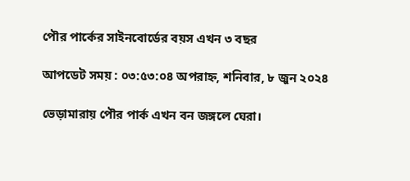পৌর পার্কের সাইনবোর্ডের বয়স এখন ৩ বছর

আপডেট সময় : ০৩:৫৩:০৪ অপরাহ্ন, শনিবার, ৮ জুন ২০২৪

ভেড়ামারায় পৌর পার্ক এখন বন জঙ্গলে ঘেরা।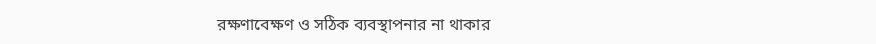রক্ষণাবেক্ষণ ও সঠিক ব্যবস্থাপনার না থাকার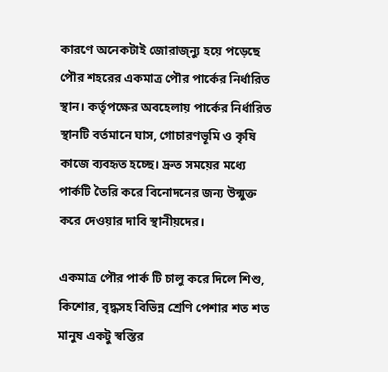কারণে অনেকটাই জোরাজ্ন্যু হয়ে পড়েছে পৌর শহরের একমাত্র পৌর পার্কের নির্ধারিত স্থান। কর্তৃপক্ষের অবহেলায় পার্কের নির্ধারিত স্থানটি বর্তমানে ঘাস, গোচারণভূমি ও কৃষি কাজে ব্যবহৃত হচ্ছে। দ্রুত সময়ের মধ্যে পার্কটি তৈরি করে বিনোদনের জন্য উন্মুক্ত করে দেওয়ার দাবি স্থানীয়দের।

একমাত্র পৌর পার্ক টি চালু করে দিলে শিশু, কিশোর, বৃদ্ধসহ বিভিন্ন শ্রেণি পেশার শত শত মানুষ একটু স্বস্তির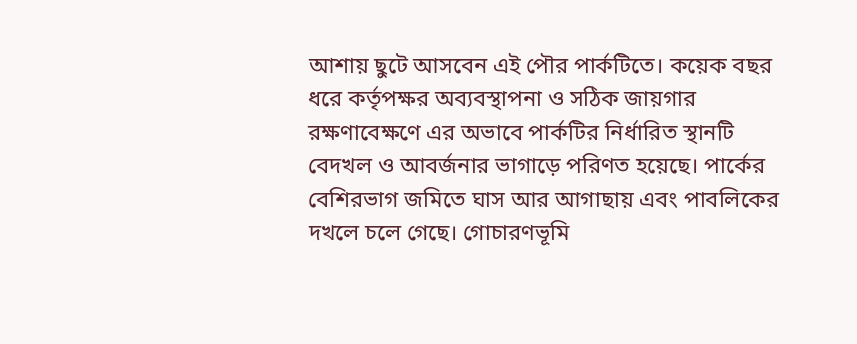আশায় ছুটে আসবেন এই পৌর পার্কটিতে। কয়েক বছর ধরে কর্তৃপক্ষর অব্যবস্থাপনা ও সঠিক জায়গার রক্ষণাবেক্ষণে এর অভাবে পার্কটির নির্ধারিত স্থানটি বেদখল ও আবর্জনার ভাগাড়ে পরিণত হয়েছে। পার্কের বেশিরভাগ জমিতে ঘাস আর আগাছায় এবং পাবলিকের দখলে চলে গেছে। গোচারণভূমি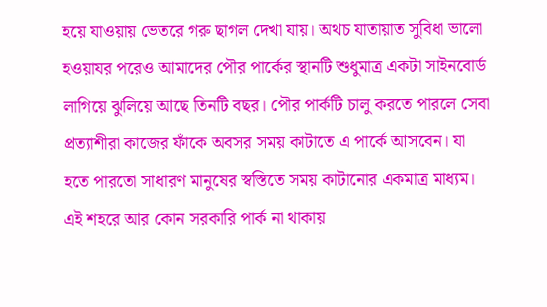হয়ে যাওয়ায় ভেতরে গরু ছাগল দেখা যায়। অথচ যাতায়াত সুবিধা ভালো হওয়াযর পরেও আমাদের পৌর পার্কের স্থানটি শুধুমাত্র একটা সাইনবোর্ড লাগিয়ে ঝুলিয়ে আছে তিনটি বছর। পৌর পার্কটি চালু করতে পারলে সেবা প্রত্যাশীরা কাজের ফাঁকে অবসর সময় কাটাতে এ পার্কে আসবেন। যা হতে পারতো সাধারণ মানুষের স্বস্তিতে সময় কাটানোর একমাত্র মাধ্যম। এই শহরে আর কোন সরকারি পার্ক না থাকায়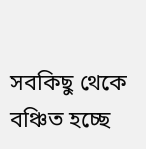সবকিছু থেকে বঞ্চিত হচ্ছে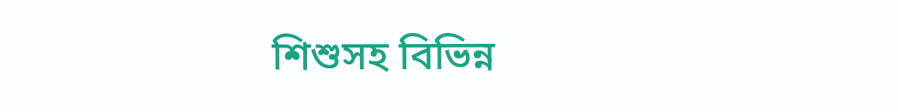শিশুসহ বিভিন্ন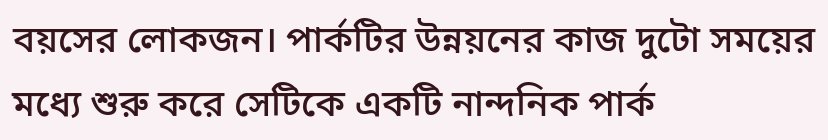বয়সের লোকজন। পার্কটির উন্নয়নের কাজ দুটো সময়ের মধ্যে শুরু করে সেটিকে একটি নান্দনিক পার্ক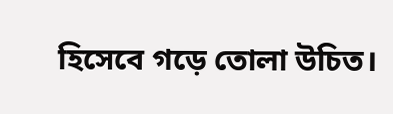হিসেবে গড়ে তোলা উচিত।